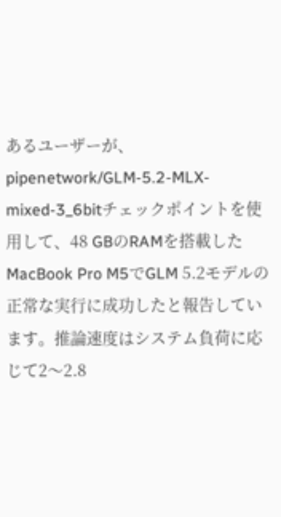あるユーザーが、pipenetwork/GLM-5.2-MLX-mixed-3_6bitチェックポイントを使用して、48 GBのRAMを搭載したMacBook Pro M5でGLM 5.2モデルの正常な実行に成功したと報告しています。推論速度はシステム負荷に応じて2〜2.8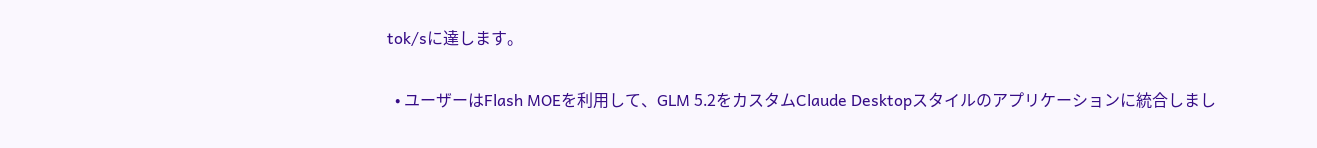tok/sに達します。

  • ユーザーはFlash MOEを利用して、GLM 5.2をカスタムClaude Desktopスタイルのアプリケーションに統合しまし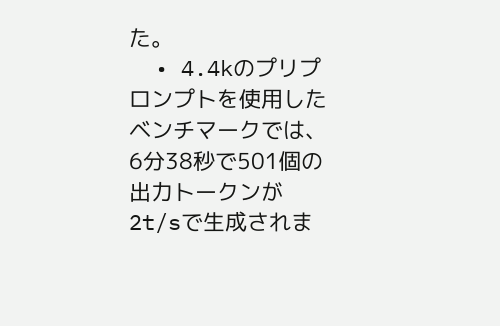た。
  • 4.4kのプリプロンプトを使用したベンチマークでは、6分38秒で501個の出力トークンが2t/sで生成されま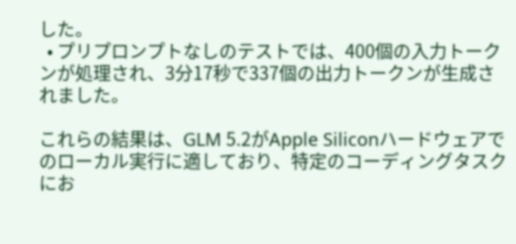した。
  • プリプロンプトなしのテストでは、400個の入力トークンが処理され、3分17秒で337個の出力トークンが生成されました。

これらの結果は、GLM 5.2がApple Siliconハードウェアでのローカル実行に適しており、特定のコーディングタスクにお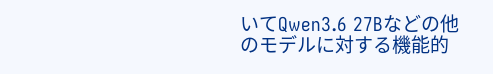いてQwen3.6 27Bなどの他のモデルに対する機能的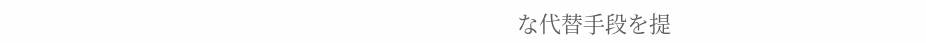な代替手段を提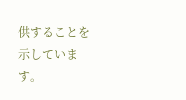供することを示しています。